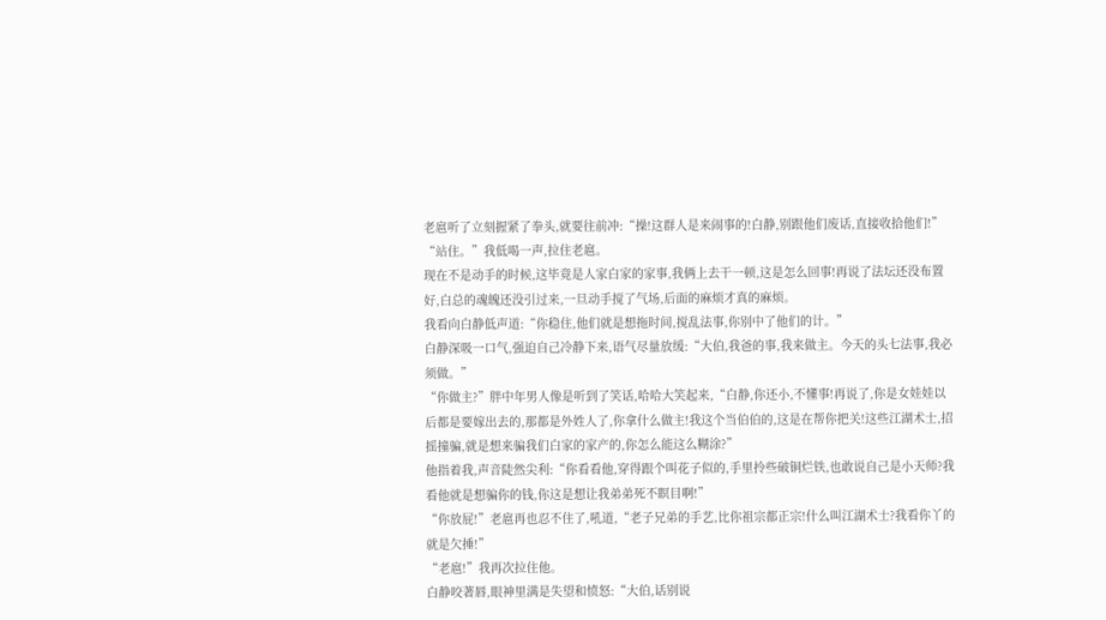老扈听了立刻握紧了拳头,就要往前冲:“操!这群人是来闹事的!白静,别跟他们废话,直接收拾他们!”
“站住。”我低喝一声,拉住老扈。
现在不是动手的时候,这毕竟是人家白家的家事,我俩上去干一顿,这是怎么回事!再说了法坛还没布置好,白总的魂魄还没引过来,一旦动手搅了气场,后面的麻烦才真的麻烦。
我看向白静低声道:“你稳住,他们就是想拖时间,搅乱法事,你别中了他们的计。”
白静深吸一口气,强迫自己冷静下来,语气尽量放缓:“大伯,我爸的事,我来做主。今天的头七法事,我必须做。”
“你做主?”胖中年男人像是听到了笑话,哈哈大笑起来,“白静,你还小,不懂事!再说了,你是女娃娃以后都是要嫁出去的,那都是外姓人了,你拿什么做主!我这个当伯伯的,这是在帮你把关!这些江湖术士,招摇撞骗,就是想来骗我们白家的家产的,你怎么能这么糊涂?”
他指着我,声音陡然尖利:“你看看他,穿得跟个叫花子似的,手里拎些破铜烂铁,也敢说自己是小天师?我看他就是想骗你的钱,你这是想让我弟弟死不瞑目啊!”
“你放屁!”老扈再也忍不住了,吼道,“老子兄弟的手艺,比你祖宗都正宗!什么叫江湖术士?我看你丫的就是欠捶!”
“老扈!”我再次拉住他。
白静咬著唇,眼神里满是失望和愤怒:“大伯,话别说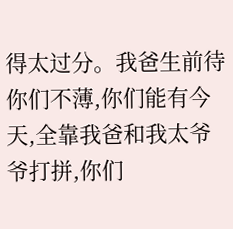得太过分。我爸生前待你们不薄,你们能有今天,全靠我爸和我太爷爷打拼,你们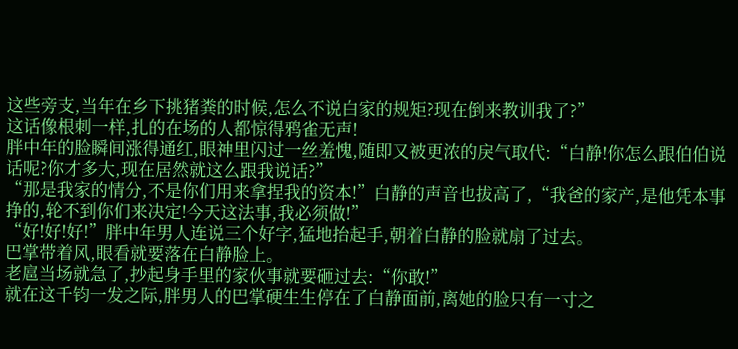这些旁支,当年在乡下挑猪粪的时候,怎么不说白家的规矩?现在倒来教训我了?”
这话像根刺一样,扎的在场的人都惊得鸦雀无声!
胖中年的脸瞬间涨得通红,眼神里闪过一丝羞愧,随即又被更浓的戾气取代:“白静!你怎么跟伯伯说话呢?你才多大,现在居然就这么跟我说话?”
“那是我家的情分,不是你们用来拿捏我的资本!”白静的声音也拔高了,“我爸的家产,是他凭本事挣的,轮不到你们来决定!今天这法事,我必须做!”
“好!好!好!”胖中年男人连说三个好字,猛地抬起手,朝着白静的脸就扇了过去。
巴掌带着风,眼看就要落在白静脸上。
老扈当场就急了,抄起身手里的家伙事就要砸过去:“你敢!”
就在这千钧一发之际,胖男人的巴掌硬生生停在了白静面前,离她的脸只有一寸之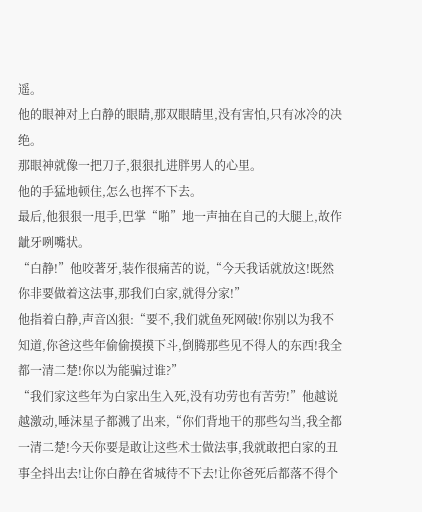遥。
他的眼神对上白静的眼睛,那双眼睛里,没有害怕,只有冰冷的决绝。
那眼神就像一把刀子,狠狠扎进胖男人的心里。
他的手猛地顿住,怎么也挥不下去。
最后,他狠狠一甩手,巴掌“啪”地一声抽在自己的大腿上,故作龇牙咧嘴状。
“白静!”他咬著牙,装作很痛苦的说,“今天我话就放这!既然你非要做着这法事,那我们白家,就得分家!”
他指着白静,声音凶狠:“要不,我们就鱼死网破!你别以为我不知道,你爸这些年偷偷摸摸下斗,倒腾那些见不得人的东西!我全都一清二楚!你以为能骗过谁?”
“我们家这些年为白家出生入死,没有功劳也有苦劳!”他越说越激动,唾沫星子都溅了出来,“你们背地干的那些勾当,我全都一清二楚!今天你要是敢让这些术士做法事,我就敢把白家的丑事全抖出去!让你白静在省城待不下去!让你爸死后都落不得个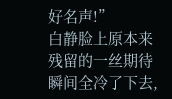好名声!”
白静脸上原本来残留的一丝期待瞬间全冷了下去,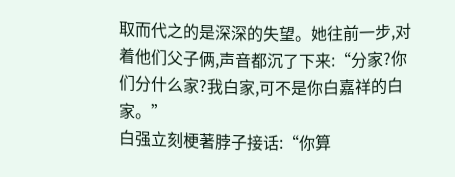取而代之的是深深的失望。她往前一步,对着他们父子俩,声音都沉了下来:“分家?你们分什么家?我白家,可不是你白嘉祥的白家。”
白强立刻梗著脖子接话:“你算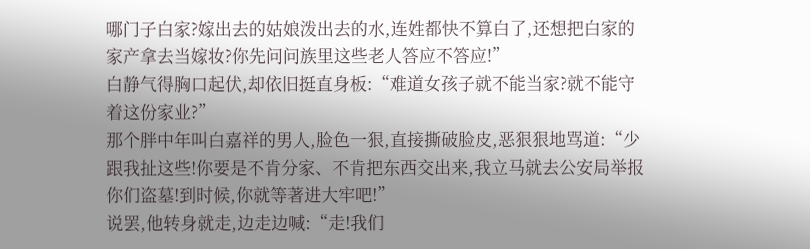哪门子白家?嫁出去的姑娘泼出去的水,连姓都快不算白了,还想把白家的家产拿去当嫁妆?你先问问族里这些老人答应不答应!”
白静气得胸口起伏,却依旧挺直身板:“难道女孩子就不能当家?就不能守着这份家业?”
那个胖中年叫白嘉祥的男人,脸色一狠,直接撕破脸皮,恶狠狠地骂道:“少跟我扯这些!你要是不肯分家、不肯把东西交出来,我立马就去公安局举报你们盗墓!到时候,你就等著进大牢吧!”
说罢,他转身就走,边走边喊:“走!我们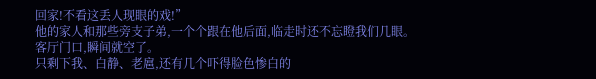回家!不看这丢人现眼的戏!”
他的家人和那些旁支子弟,一个个跟在他后面,临走时还不忘瞪我们几眼。
客厅门口,瞬间就空了。
只剩下我、白静、老扈,还有几个吓得脸色惨白的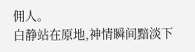佣人。
白静站在原地,神情瞬间黯淡下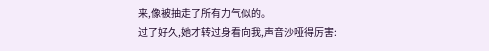来,像被抽走了所有力气似的。
过了好久,她才转过身看向我,声音沙哑得厉害: